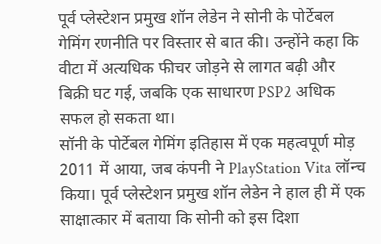पूर्व प्लेस्टेशन प्रमुख शॉन लेडेन ने सोनी के पोर्टेबल गेमिंग रणनीति पर विस्तार से बात की। उन्होंने कहा कि वीटा में अत्यधिक फीचर जोड़ने से लागत बढ़ी और बिक्री घट गई, जबकि एक साधारण PSP2 अधिक सफल हो सकता था।
सॉनी के पोर्टेबल गेमिंग इतिहास में एक महत्वपूर्ण मोड़ 2011 में आया, जब कंपनी ने PlayStation Vita लॉन्च किया। पूर्व प्लेस्टेशन प्रमुख शॉन लेडेन ने हाल ही में एक साक्षात्कार में बताया कि सोनी को इस दिशा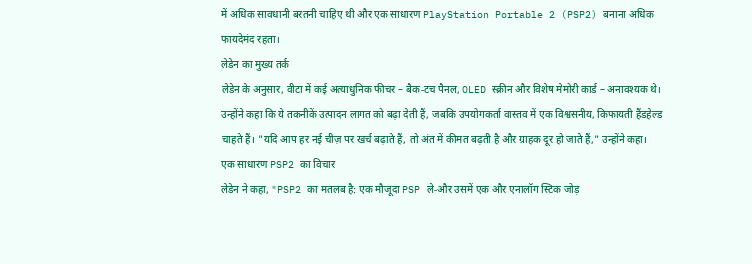में अधिक सावधानी बरतनी चाहिए थी और एक साधारण PlayStation Portable 2 (PSP2) बनाना अधिक फायदेमंद रहता।
लेडेन का मुख्य तर्क
लेडेन के अनुसार, वीटा में कई अत्याधुनिक फीचर – बैक‑टच पैनल, OLED स्क्रीन और विशेष मेमोरी कार्ड – अनावश्यक थे। उन्होंने कहा कि ये तकनीकें उत्पादन लागत को बढ़ा देती हैं, जबकि उपयोगकर्ता वास्तव में एक विश्वसनीय, किफायती हैंडहेल्ड चाहते हैं। "यदि आप हर नई चीज़ पर खर्च बढ़ाते हैं, तो अंत में कीमत बढ़ती है और ग्राहक दूर हो जाते हैं," उन्होंने कहा।
एक साधारण PSP2 का विचार
लेडेन ने कहा, "PSP2 का मतलब है: एक मौजूदा PSP ले‑और उसमें एक और एनालॉग स्टिक जोड़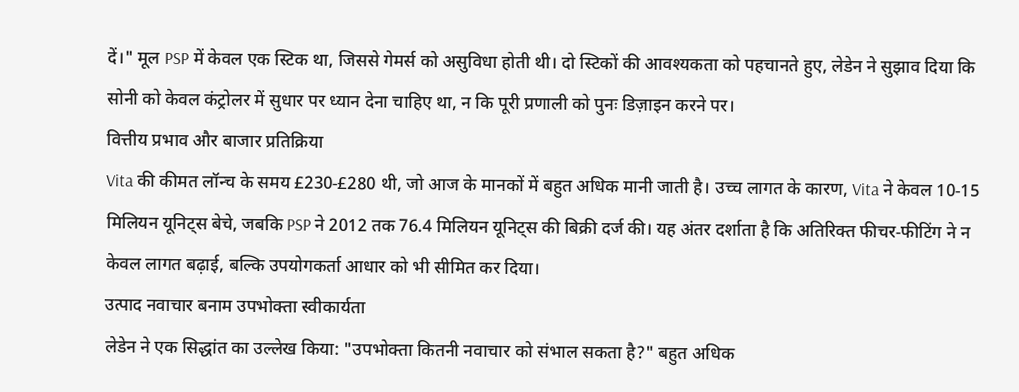दें।" मूल PSP में केवल एक स्टिक था, जिससे गेमर्स को असुविधा होती थी। दो स्टिकों की आवश्यकता को पहचानते हुए, लेडेन ने सुझाव दिया कि सोनी को केवल कंट्रोलर में सुधार पर ध्यान देना चाहिए था, न कि पूरी प्रणाली को पुनः डिज़ाइन करने पर।
वित्तीय प्रभाव और बाजार प्रतिक्रिया
Vita की कीमत लॉन्च के समय £230‑£280 थी, जो आज के मानकों में बहुत अधिक मानी जाती है। उच्च लागत के कारण, Vita ने केवल 10‑15 मिलियन यूनिट्स बेचे, जबकि PSP ने 2012 तक 76.4 मिलियन यूनिट्स की बिक्री दर्ज की। यह अंतर दर्शाता है कि अतिरिक्त फीचर‑फीटिंग ने न केवल लागत बढ़ाई, बल्कि उपयोगकर्ता आधार को भी सीमित कर दिया।
उत्पाद नवाचार बनाम उपभोक्ता स्वीकार्यता
लेडेन ने एक सिद्धांत का उल्लेख किया: "उपभोक्ता कितनी नवाचार को संभाल सकता है?" बहुत अधिक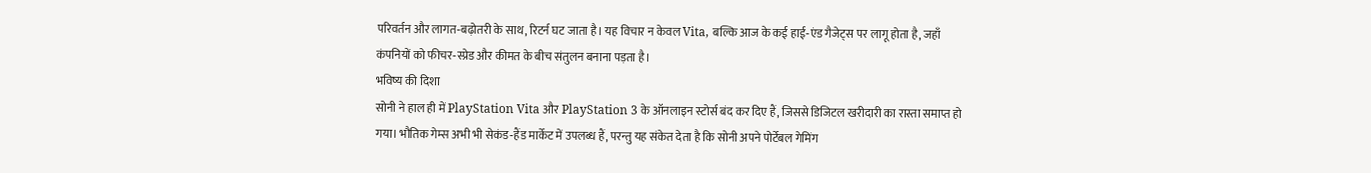परिवर्तन और लागत‑बढ़ोतरी के साथ, रिटर्न घट जाता है। यह विचार न केवल Vita, बल्कि आज के कई हाई‑एंड गैजेट्स पर लागू होता है, जहाँ कंपनियों को फीचर‑स्प्रेड और कीमत के बीच संतुलन बनाना पड़ता है।
भविष्य की दिशा
सोनी ने हाल ही में PlayStation Vita और PlayStation 3 के ऑनलाइन स्टोर्स बंद कर दिए हैं, जिससे डिजिटल खरीदारी का रास्ता समाप्त हो गया। भौतिक गेम्स अभी भी सेकंड‑हैंड मार्केट में उपलब्ध हैं, परन्तु यह संकेत देता है कि सोनी अपने पोर्टेबल गेमिंग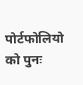पोर्टफोलियो को पुनः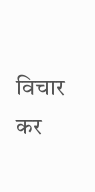विचार कर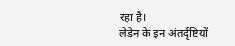रहा है।
लेडेन के इन अंतर्दृष्टियों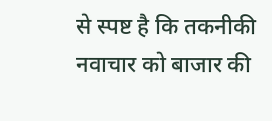से स्पष्ट है कि तकनीकी नवाचार को बाजार की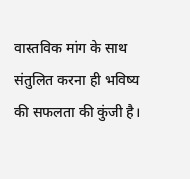वास्तविक मांग के साथ संतुलित करना ही भविष्य की सफलता की कुंजी है।